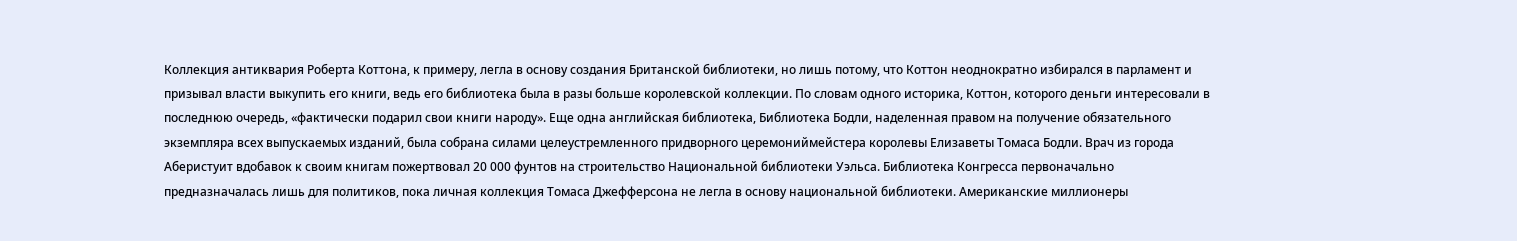Коллекция антиквария Роберта Коттона, к примеру, легла в основу создания Британской библиотеки, но лишь потому, что Коттон неоднократно избирался в парламент и призывал власти выкупить его книги, ведь его библиотека была в разы больше королевской коллекции. По словам одного историка, Коттон, которого деньги интересовали в последнюю очередь, «фактически подарил свои книги народу». Еще одна английская библиотека, Библиотека Бодли, наделенная правом на получение обязательного экземпляра всех выпускаемых изданий, была собрана силами целеустремленного придворного церемониймейстера королевы Елизаветы Томаса Бодли. Врач из города Аберистуит вдобавок к своим книгам пожертвовал 20 000 фунтов на строительство Национальной библиотеки Уэльса. Библиотека Конгресса первоначально предназначалась лишь для политиков, пока личная коллекция Томаса Джефферсона не легла в основу национальной библиотеки. Американские миллионеры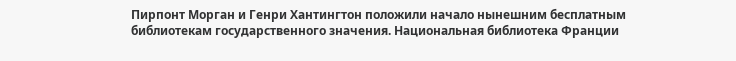Пирпонт Морган и Генри Хантингтон положили начало нынешним бесплатным библиотекам государственного значения. Национальная библиотека Франции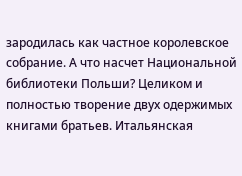зародилась как частное королевское собрание. А что насчет Национальной библиотеки Польши? Целиком и полностью творение двух одержимых книгами братьев. Итальянская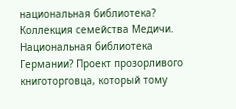национальная библиотека? Коллекция семейства Медичи. Национальная библиотека Германии? Проект прозорливого книготорговца, который тому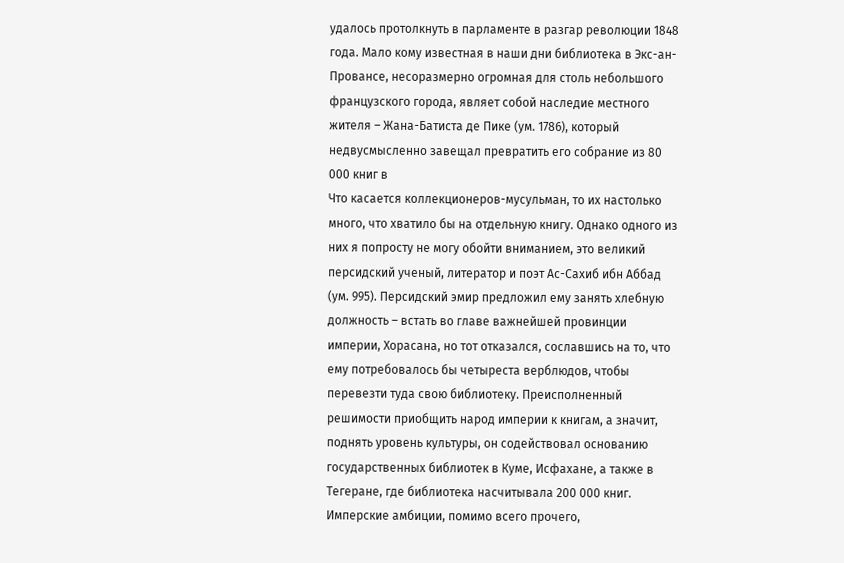удалось протолкнуть в парламенте в разгар революции 1848 года. Мало кому известная в наши дни библиотека в Экс-ан-Провансе, несоразмерно огромная для столь небольшого французского города, являет собой наследие местного жителя – Жана-Батиста де Пике (ум. 1786), который недвусмысленно завещал превратить его собрание из 80 000 книг в
Что касается коллекционеров-мусульман, то их настолько много, что хватило бы на отдельную книгу. Однако одного из них я попросту не могу обойти вниманием, это великий персидский ученый, литератор и поэт Ас-Сахиб ибн Аббад (ум. 995). Персидский эмир предложил ему занять хлебную должность – встать во главе важнейшей провинции империи, Хорасана, но тот отказался, сославшись на то, что ему потребовалось бы четыреста верблюдов, чтобы перевезти туда свою библиотеку. Преисполненный решимости приобщить народ империи к книгам, а значит, поднять уровень культуры, он содействовал основанию государственных библиотек в Куме, Исфахане, а также в Тегеране, где библиотека насчитывала 200 000 книг.
Имперские амбиции, помимо всего прочего,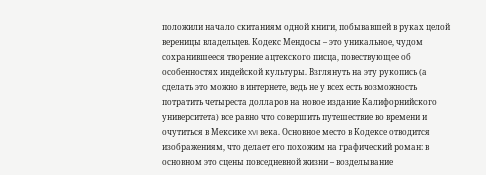положили начало скитаниям одной книги, побывавшей в руках целой вереницы владельцев. Кодекс Мендосы – это уникальное, чудом сохранившееся творение ацтекского писца, повествующее об особенностях индейской культуры. Взглянуть на эту рукопись (а сделать это можно в интернете, ведь не у всех есть возможность потратить четыреста долларов на новое издание Калифорнийского университета) все равно что совершить путешествие во времени и очутиться в Мексике XVI века. Основное место в Кодексе отводится изображениям, что делает его похожим на графический роман: в основном это сцены повседневной жизни – возделывание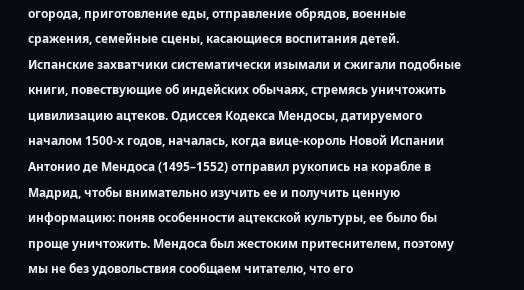огорода, приготовление еды, отправление обрядов, военные сражения, семейные сцены, касающиеся воспитания детей.
Испанские захватчики систематически изымали и сжигали подобные книги, повествующие об индейских обычаях, стремясь уничтожить цивилизацию ацтеков. Одиссея Кодекса Мендосы, датируемого началом 1500-х годов, началась, когда вице-король Новой Испании Антонио де Мендоса (1495–1552) отправил рукопись на корабле в Мадрид, чтобы внимательно изучить ее и получить ценную информацию: поняв особенности ацтекской культуры, ее было бы проще уничтожить. Мендоса был жестоким притеснителем, поэтому мы не без удовольствия сообщаем читателю, что его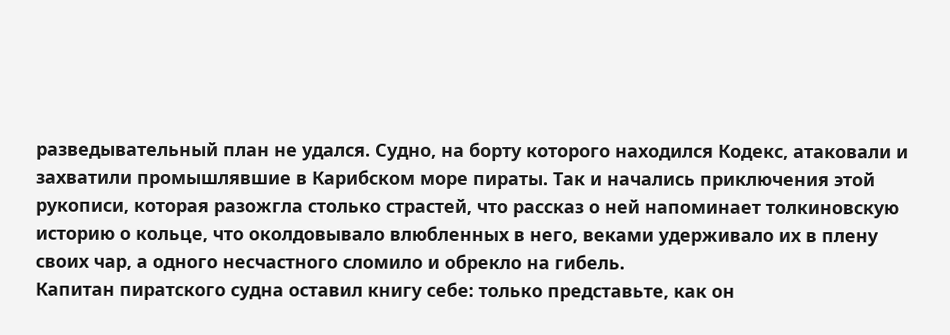разведывательный план не удался. Судно, на борту которого находился Кодекс, атаковали и захватили промышлявшие в Карибском море пираты. Так и начались приключения этой рукописи, которая разожгла столько страстей, что рассказ о ней напоминает толкиновскую историю о кольце, что околдовывало влюбленных в него, веками удерживало их в плену своих чар, а одного несчастного сломило и обрекло на гибель.
Капитан пиратского судна оставил книгу себе: только представьте, как он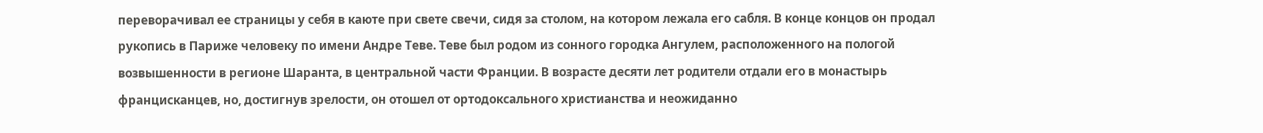переворачивал ее страницы у себя в каюте при свете свечи, сидя за столом, на котором лежала его сабля. В конце концов он продал рукопись в Париже человеку по имени Андре Теве. Теве был родом из сонного городка Ангулем, расположенного на пологой возвышенности в регионе Шаранта, в центральной части Франции. В возрасте десяти лет родители отдали его в монастырь францисканцев, но, достигнув зрелости, он отошел от ортодоксального христианства и неожиданно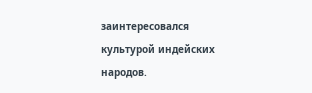заинтересовался культурой индейских народов.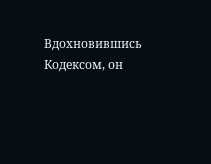Вдохновившись Кодексом, он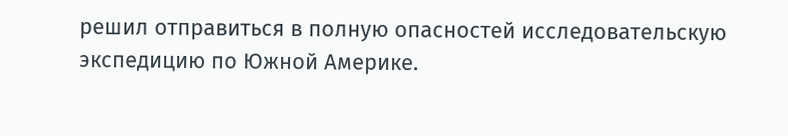решил отправиться в полную опасностей исследовательскую экспедицию по Южной Америке.